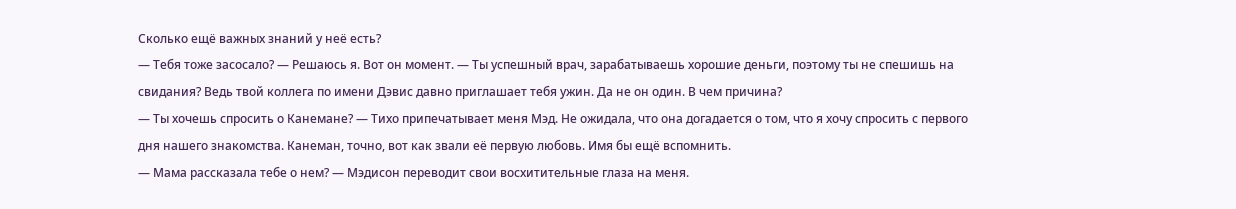Сколько ещё важных знаний у неё есть?
— Тебя тоже засосало? — Решаюсь я. Вот он момент. — Ты успешный врач, зарабатываешь хорошие деньги, поэтому ты не спешишь на свидания? Ведь твой коллега по имени Дэвис давно приглашает тебя ужин. Да не он один. В чем причина?
— Ты хочешь спросить о Канемане? — Тихо припечатывает меня Мэд. Не ожидала, что она догадается о том, что я хочу спросить с первого дня нашего знакомства. Канеман, точно, вот как звали её первую любовь. Имя бы ещё вспомнить.
— Мама рассказала тебе о нем? — Мэдисон переводит свои восхитительные глаза на меня.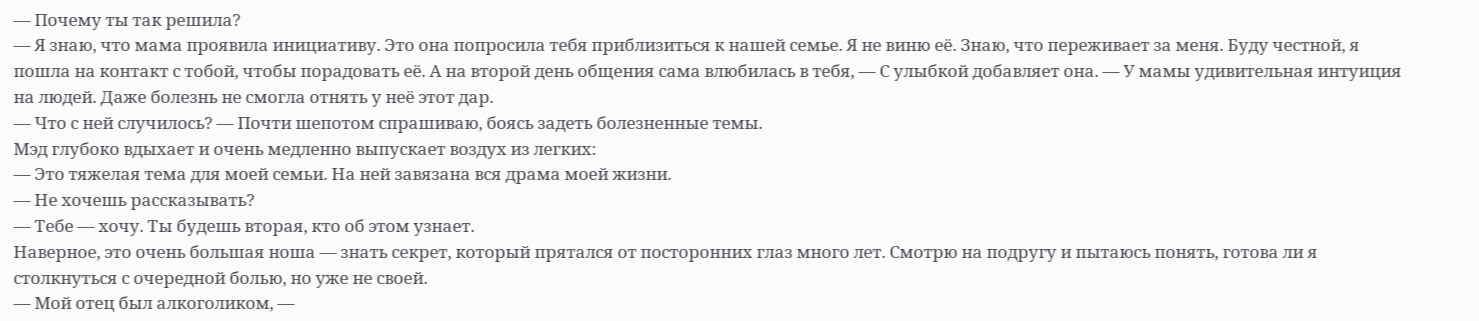— Почему ты так решила?
— Я знаю, что мама проявила инициативу. Это она попросила тебя приблизиться к нашей семье. Я не виню её. Знаю, что переживает за меня. Буду честной, я пошла на контакт с тобой, чтобы порадовать её. А на второй день общения сама влюбилась в тебя, — С улыбкой добавляет она. — У мамы удивительная интуиция на людей. Даже болезнь не смогла отнять у неё этот дар.
— Что с ней случилось? — Почти шепотом спрашиваю, боясь задеть болезненные темы.
Мэд глубоко вдыхает и очень медленно выпускает воздух из легких:
— Это тяжелая тема для моей семьи. На ней завязана вся драма моей жизни.
— Не хочешь рассказывать?
— Тебе — хочу. Ты будешь вторая, кто об этом узнает.
Наверное, это очень большая ноша — знать секрет, который прятался от посторонних глаз много лет. Смотрю на подругу и пытаюсь понять, готова ли я столкнуться с очередной болью, но уже не своей.
— Мой отец был алкоголиком, —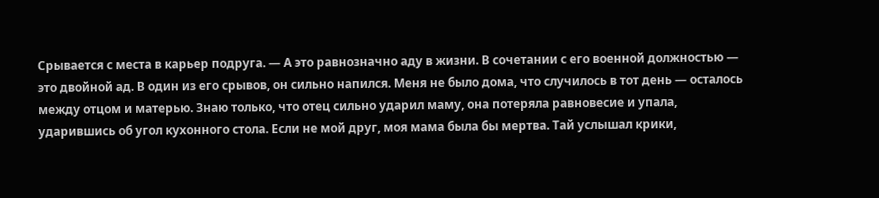Срывается с места в карьер подруга. — А это равнозначно аду в жизни. В сочетании с его военной должностью — это двойной ад. В один из его срывов, он сильно напился. Меня не было дома, что случилось в тот день — осталось между отцом и матерью. Знаю только, что отец сильно ударил маму, она потеряла равновесие и упала, ударившись об угол кухонного стола. Если не мой друг, моя мама была бы мертва. Тай услышал крики,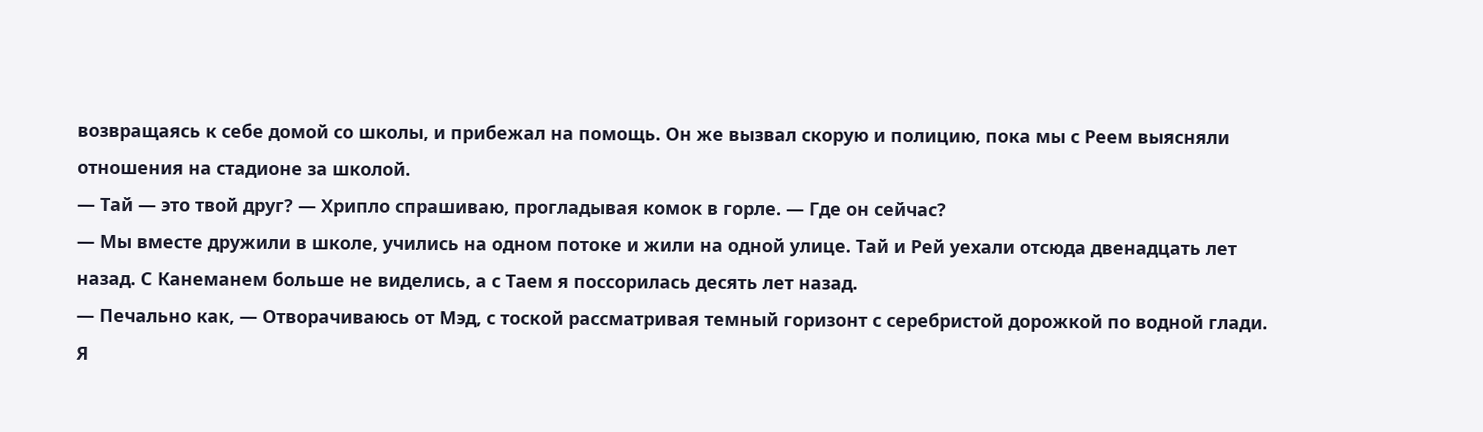возвращаясь к себе домой со школы, и прибежал на помощь. Он же вызвал скорую и полицию, пока мы с Реем выясняли отношения на стадионе за школой.
— Тай — это твой друг? — Хрипло спрашиваю, прогладывая комок в горле. — Где он сейчас?
— Мы вместе дружили в школе, учились на одном потоке и жили на одной улице. Тай и Рей уехали отсюда двенадцать лет назад. С Канеманем больше не виделись, а с Таем я поссорилась десять лет назад.
— Печально как, — Отворачиваюсь от Мэд, с тоской рассматривая темный горизонт с серебристой дорожкой по водной глади. Я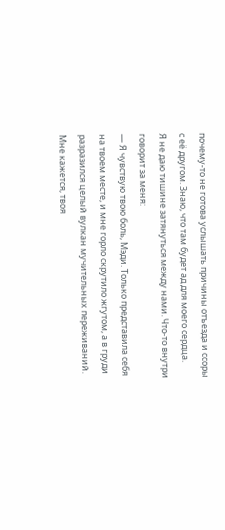почему-то не готова услышать причины отъезда и ссоры с её другом. Знаю, что там будет ад для моего сердца.
Я не даю тишине затянуться между нами. Что-то внутри говорит за меня:
— Я чувствую твою боль, Мэди. Только представила себя на твоем месте, и мне горло скрутило жгутом, а в груди разразился целый вулкан мучительных переживаний. Мне кажется, твоя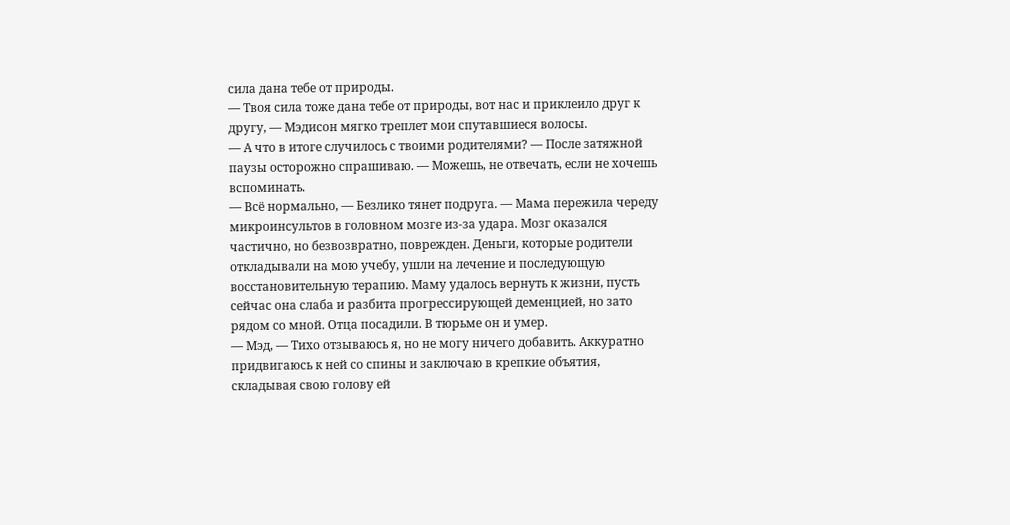сила дана тебе от природы.
— Твоя сила тоже дана тебе от природы, вот нас и приклеило друг к другу, — Мэдисон мягко треплет мои спутавшиеся волосы.
— А что в итоге случилось с твоими родителями? — После затяжной паузы осторожно спрашиваю. — Можешь, не отвечать, если не хочешь вспоминать.
— Всё нормально, — Безлико тянет подруга. — Мама пережила череду микроинсультов в головном мозге из-за удара. Мозг оказался частично, но безвозвратно, поврежден. Деньги, которые родители откладывали на мою учебу, ушли на лечение и последующую восстановительную терапию. Маму удалось вернуть к жизни, пусть сейчас она слаба и разбита прогрессирующей деменцией, но зато рядом со мной. Отца посадили. В тюрьме он и умер.
— Мэд, — Тихо отзываюсь я, но не могу ничего добавить. Аккуратно придвигаюсь к ней со спины и заключаю в крепкие объятия, складывая свою голову ей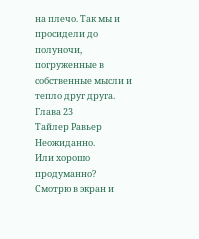на плечо. Так мы и просидели до полуночи, погруженные в собственные мысли и тепло друг друга.
Глава 23
Тайлер Равьер
Неожиданно.
Или хорошо продуманно?
Смотрю в экран и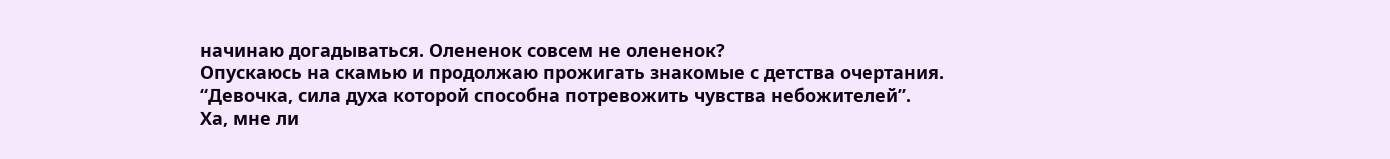начинаю догадываться. Олененок совсем не олененок?
Опускаюсь на скамью и продолжаю прожигать знакомые с детства очертания.
“Девочка, сила духа которой способна потревожить чувства небожителей”.
Ха, мне ли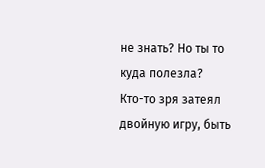не знать? Но ты то куда полезла?
Кто-то зря затеял двойную игру, быть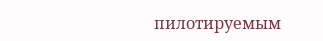пилотируемым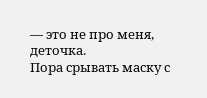— это не про меня, деточка.
Пора срывать маску с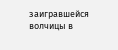заигравшейся волчицы в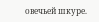овечьей шкуре.